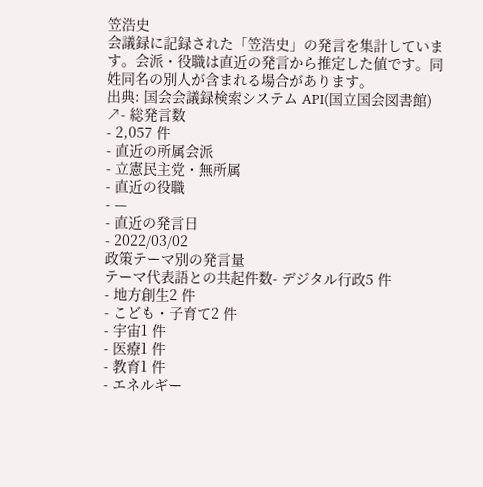笠浩史
会議録に記録された「笠浩史」の発言を集計しています。会派・役職は直近の発言から推定した値です。同姓同名の別人が含まれる場合があります。
出典: 国会会議録検索システム API(国立国会図書館) ↗- 総発言数
- 2,057 件
- 直近の所属会派
- 立憲民主党・無所属
- 直近の役職
- —
- 直近の発言日
- 2022/03/02
政策テーマ別の発言量
テーマ代表語との共起件数- デジタル行政5 件
- 地方創生2 件
- こども・子育て2 件
- 宇宙1 件
- 医療1 件
- 教育1 件
- エネルギー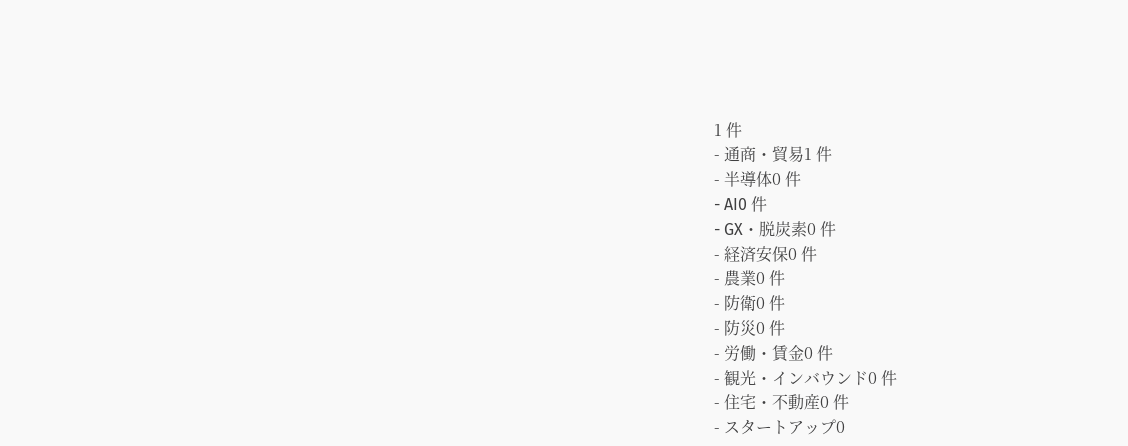1 件
- 通商・貿易1 件
- 半導体0 件
- AI0 件
- GX・脱炭素0 件
- 経済安保0 件
- 農業0 件
- 防衛0 件
- 防災0 件
- 労働・賃金0 件
- 観光・インバウンド0 件
- 住宅・不動産0 件
- スタートアップ0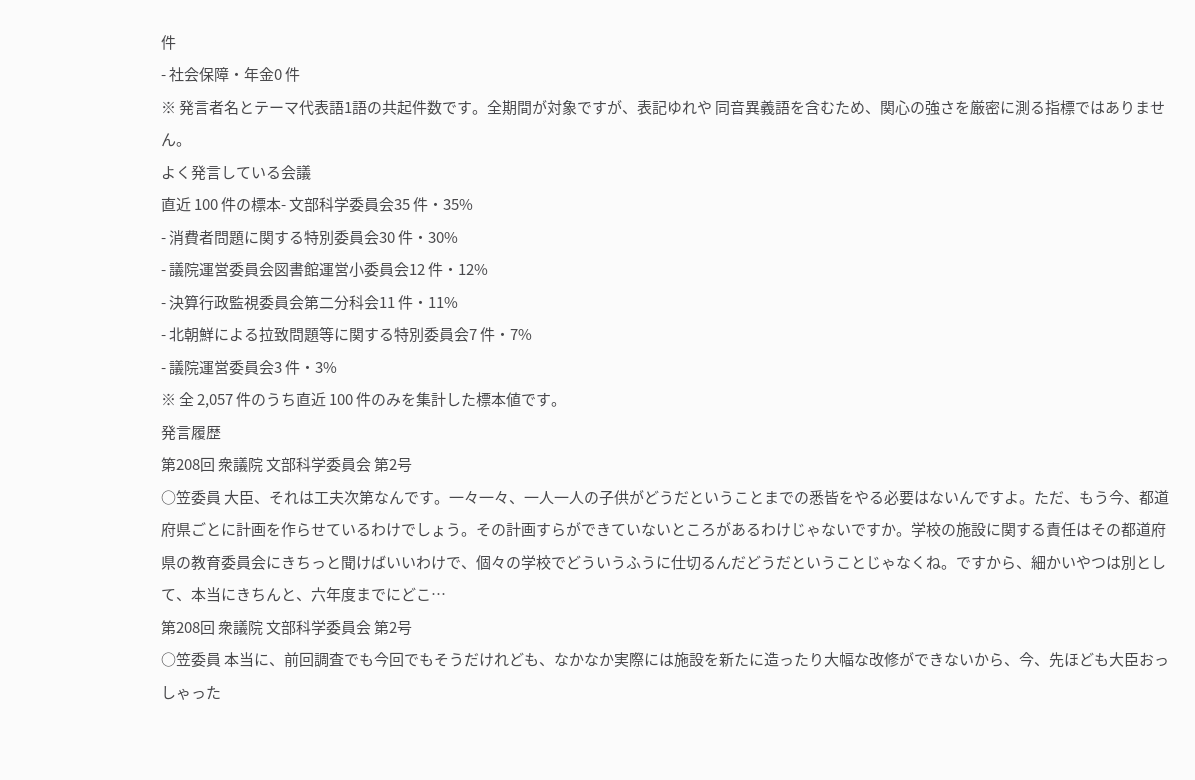件
- 社会保障・年金0 件
※ 発言者名とテーマ代表語1語の共起件数です。全期間が対象ですが、表記ゆれや 同音異義語を含むため、関心の強さを厳密に測る指標ではありません。
よく発言している会議
直近 100 件の標本- 文部科学委員会35 件・35%
- 消費者問題に関する特別委員会30 件・30%
- 議院運営委員会図書館運営小委員会12 件・12%
- 決算行政監視委員会第二分科会11 件・11%
- 北朝鮮による拉致問題等に関する特別委員会7 件・7%
- 議院運営委員会3 件・3%
※ 全 2,057 件のうち直近 100 件のみを集計した標本値です。
発言履歴
第208回 衆議院 文部科学委員会 第2号
○笠委員 大臣、それは工夫次第なんです。一々一々、一人一人の子供がどうだということまでの悉皆をやる必要はないんですよ。ただ、もう今、都道府県ごとに計画を作らせているわけでしょう。その計画すらができていないところがあるわけじゃないですか。学校の施設に関する責任はその都道府県の教育委員会にきちっと聞けばいいわけで、個々の学校でどういうふうに仕切るんだどうだということじゃなくね。ですから、細かいやつは別として、本当にきちんと、六年度までにどこ…
第208回 衆議院 文部科学委員会 第2号
○笠委員 本当に、前回調査でも今回でもそうだけれども、なかなか実際には施設を新たに造ったり大幅な改修ができないから、今、先ほども大臣おっしゃった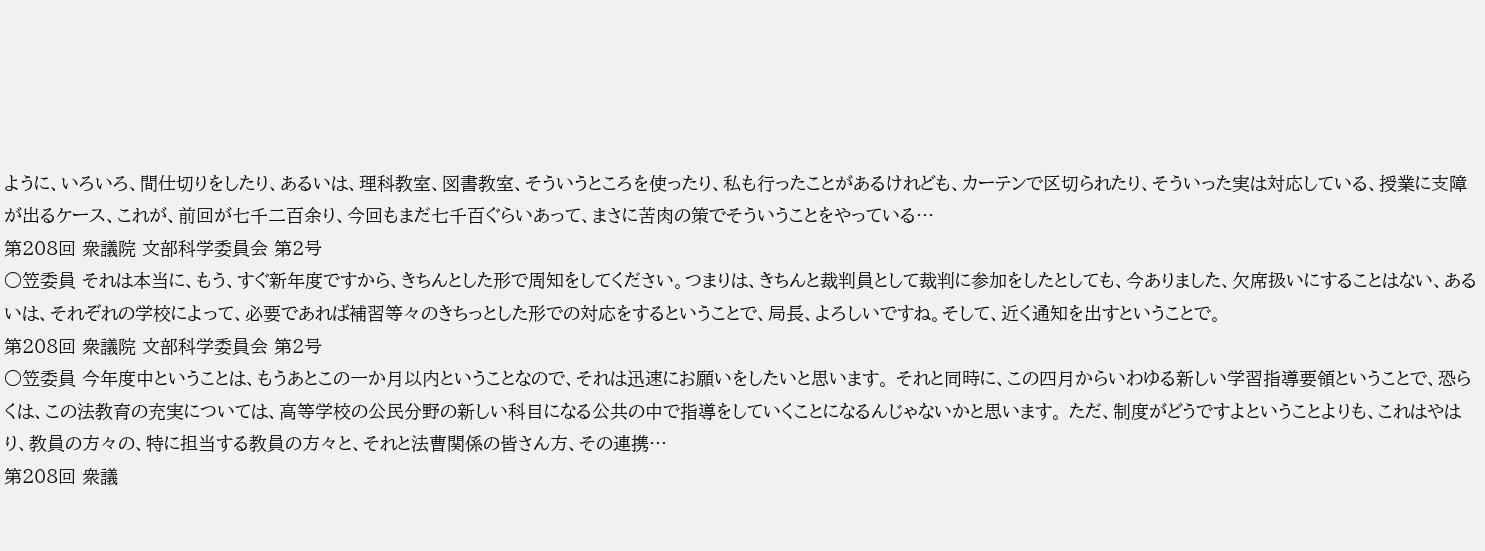ように、いろいろ、間仕切りをしたり、あるいは、理科教室、図書教室、そういうところを使ったり、私も行ったことがあるけれども、カーテンで区切られたり、そういった実は対応している、授業に支障が出るケース、これが、前回が七千二百余り、今回もまだ七千百ぐらいあって、まさに苦肉の策でそういうことをやっている…
第208回 衆議院 文部科学委員会 第2号
○笠委員 それは本当に、もう、すぐ新年度ですから、きちんとした形で周知をしてください。つまりは、きちんと裁判員として裁判に参加をしたとしても、今ありました、欠席扱いにすることはない、あるいは、それぞれの学校によって、必要であれば補習等々のきちっとした形での対応をするということで、局長、よろしいですね。そして、近く通知を出すということで。
第208回 衆議院 文部科学委員会 第2号
○笠委員 今年度中ということは、もうあとこの一か月以内ということなので、それは迅速にお願いをしたいと思います。 それと同時に、この四月からいわゆる新しい学習指導要領ということで、恐らくは、この法教育の充実については、高等学校の公民分野の新しい科目になる公共の中で指導をしていくことになるんじゃないかと思います。 ただ、制度がどうですよということよりも、これはやはり、教員の方々の、特に担当する教員の方々と、それと法曹関係の皆さん方、その連携…
第208回 衆議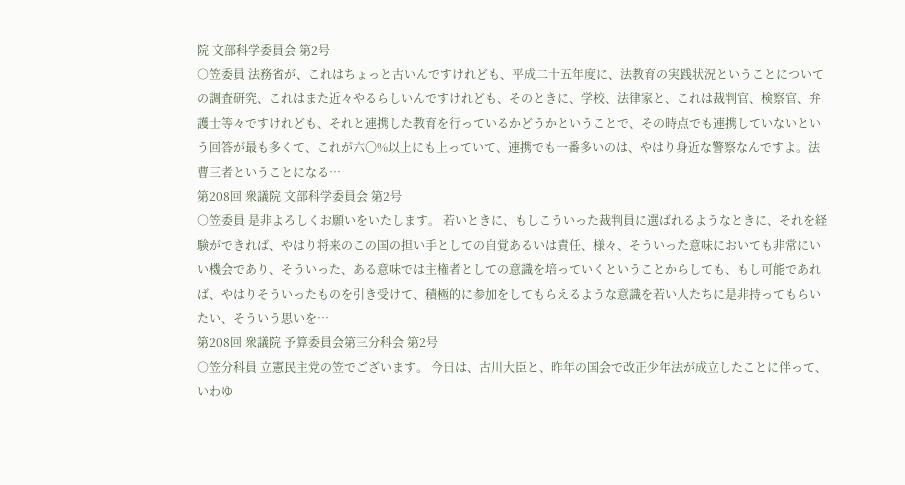院 文部科学委員会 第2号
○笠委員 法務省が、これはちょっと古いんですけれども、平成二十五年度に、法教育の実践状況ということについての調査研究、これはまた近々やるらしいんですけれども、そのときに、学校、法律家と、これは裁判官、検察官、弁護士等々ですけれども、それと連携した教育を行っているかどうかということで、その時点でも連携していないという回答が最も多くて、これが六〇%以上にも上っていて、連携でも一番多いのは、やはり身近な警察なんですよ。法曹三者ということになる…
第208回 衆議院 文部科学委員会 第2号
○笠委員 是非よろしくお願いをいたします。 若いときに、もしこういった裁判員に選ばれるようなときに、それを経験ができれば、やはり将来のこの国の担い手としての自覚あるいは責任、様々、そういった意味においても非常にいい機会であり、そういった、ある意味では主権者としての意識を培っていくということからしても、もし可能であれば、やはりそういったものを引き受けて、積極的に参加をしてもらえるような意識を若い人たちに是非持ってもらいたい、そういう思いを…
第208回 衆議院 予算委員会第三分科会 第2号
○笠分科員 立憲民主党の笠でございます。 今日は、古川大臣と、昨年の国会で改正少年法が成立したことに伴って、いわゆ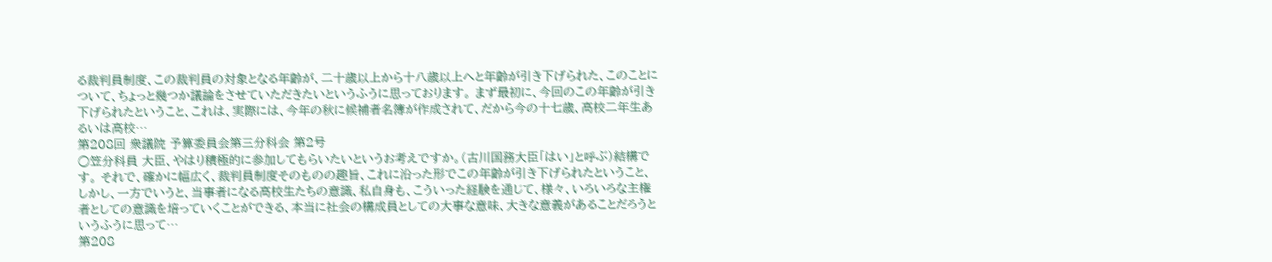る裁判員制度、この裁判員の対象となる年齢が、二十歳以上から十八歳以上へと年齢が引き下げられた、このことについて、ちょっと幾つか議論をさせていただきたいというふうに思っております。 まず最初に、今回のこの年齢が引き下げられたということ、これは、実際には、今年の秋に候補者名簿が作成されて、だから今の十七歳、高校二年生あるいは高校…
第208回 衆議院 予算委員会第三分科会 第2号
○笠分科員 大臣、やはり積極的に参加してもらいたいというお考えですか。(古川国務大臣「はい」と呼ぶ)結構です。 それで、確かに幅広く、裁判員制度そのものの趣旨、これに沿った形でこの年齢が引き下げられたということ、しかし、一方でいうと、当事者になる高校生たちの意識、私自身も、こういった経験を通じて、様々、いろいろな主権者としての意識を培っていくことができる、本当に社会の構成員としての大事な意味、大きな意義があることだろうというふうに思って…
第208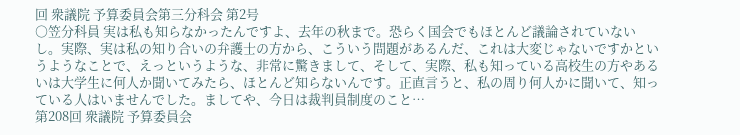回 衆議院 予算委員会第三分科会 第2号
○笠分科員 実は私も知らなかったんですよ、去年の秋まで。恐らく国会でもほとんど議論されていないし。実際、実は私の知り合いの弁護士の方から、こういう問題があるんだ、これは大変じゃないですかというようなことで、えっというような、非常に驚きまして、そして、実際、私も知っている高校生の方やあるいは大学生に何人か聞いてみたら、ほとんど知らないんです。正直言うと、私の周り何人かに聞いて、知っている人はいませんでした。ましてや、今日は裁判員制度のこと…
第208回 衆議院 予算委員会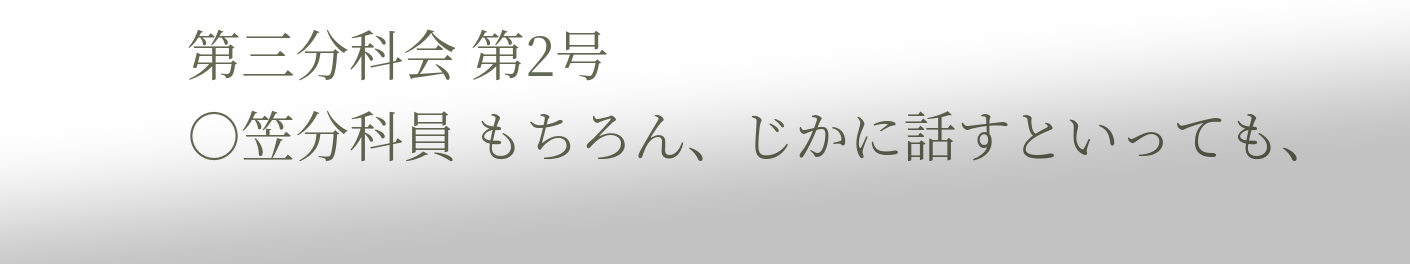第三分科会 第2号
○笠分科員 もちろん、じかに話すといっても、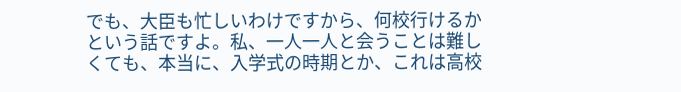でも、大臣も忙しいわけですから、何校行けるかという話ですよ。私、一人一人と会うことは難しくても、本当に、入学式の時期とか、これは高校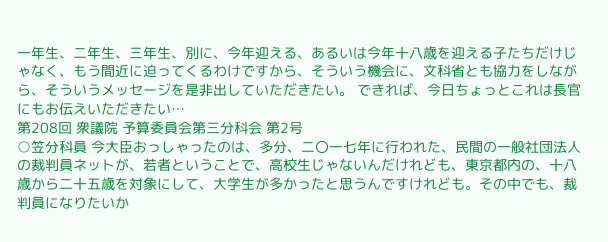一年生、二年生、三年生、別に、今年迎える、あるいは今年十八歳を迎える子たちだけじゃなく、もう間近に迫ってくるわけですから、そういう機会に、文科省とも協力をしながら、そういうメッセージを是非出していただきたい。 できれば、今日ちょっとこれは長官にもお伝えいただきたい…
第208回 衆議院 予算委員会第三分科会 第2号
○笠分科員 今大臣おっしゃったのは、多分、二〇一七年に行われた、民間の一般社団法人の裁判員ネットが、若者ということで、高校生じゃないんだけれども、東京都内の、十八歳から二十五歳を対象にして、大学生が多かったと思うんですけれども。その中でも、裁判員になりたいか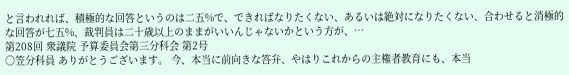と言われれば、積極的な回答というのは二五%で、できればなりたくない、あるいは絶対になりたくない、合わせると消極的な回答が七五%、裁判員は二十歳以上のままがいいんじゃないかという方が、…
第208回 衆議院 予算委員会第三分科会 第2号
○笠分科員 ありがとうございます。 今、本当に前向きな答弁、やはりこれからの主権者教育にも、本当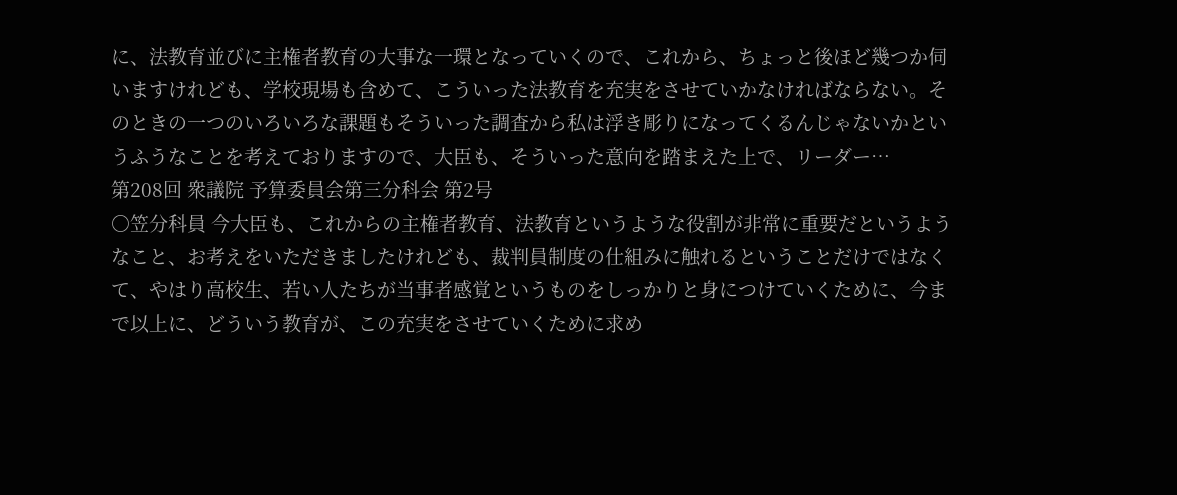に、法教育並びに主権者教育の大事な一環となっていくので、これから、ちょっと後ほど幾つか伺いますけれども、学校現場も含めて、こういった法教育を充実をさせていかなければならない。そのときの一つのいろいろな課題もそういった調査から私は浮き彫りになってくるんじゃないかというふうなことを考えておりますので、大臣も、そういった意向を踏まえた上で、リーダー…
第208回 衆議院 予算委員会第三分科会 第2号
○笠分科員 今大臣も、これからの主権者教育、法教育というような役割が非常に重要だというようなこと、お考えをいただきましたけれども、裁判員制度の仕組みに触れるということだけではなくて、やはり高校生、若い人たちが当事者感覚というものをしっかりと身につけていくために、今まで以上に、どういう教育が、この充実をさせていくために求め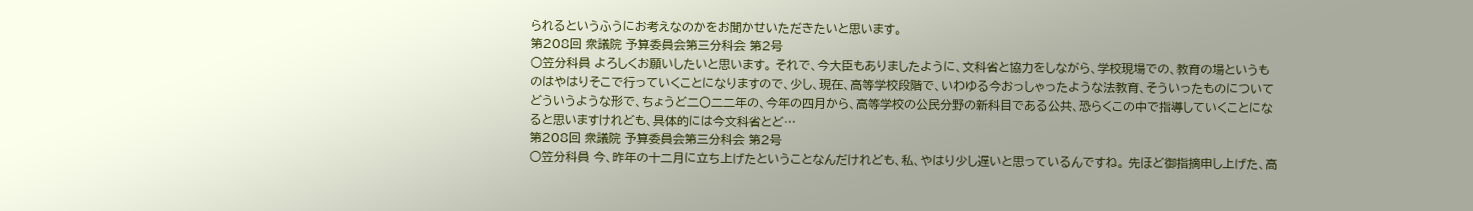られるというふうにお考えなのかをお聞かせいただきたいと思います。
第208回 衆議院 予算委員会第三分科会 第2号
○笠分科員 よろしくお願いしたいと思います。 それで、今大臣もありましたように、文科省と協力をしながら、学校現場での、教育の場というものはやはりそこで行っていくことになりますので、少し、現在、高等学校段階で、いわゆる今おっしゃったような法教育、そういったものについてどういうような形で、ちょうど二〇二二年の、今年の四月から、高等学校の公民分野の新科目である公共、恐らくこの中で指導していくことになると思いますけれども、具体的には今文科省とど…
第208回 衆議院 予算委員会第三分科会 第2号
○笠分科員 今、昨年の十二月に立ち上げたということなんだけれども、私、やはり少し遅いと思っているんですね。 先ほど御指摘申し上げた、高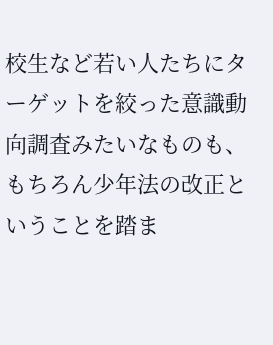校生など若い人たちにターゲットを絞った意識動向調査みたいなものも、もちろん少年法の改正ということを踏ま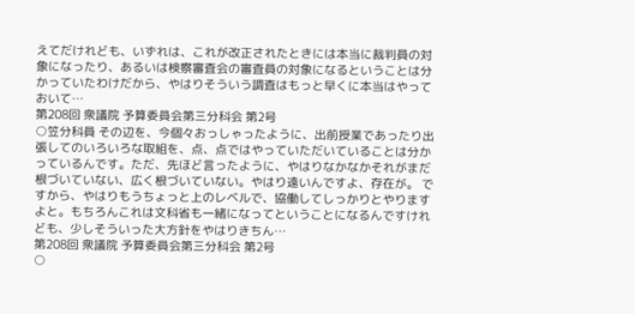えてだけれども、いずれは、これが改正されたときには本当に裁判員の対象になったり、あるいは検察審査会の審査員の対象になるということは分かっていたわけだから、やはりそういう調査はもっと早くに本当はやっておいて…
第208回 衆議院 予算委員会第三分科会 第2号
○笠分科員 その辺を、今個々おっしゃったように、出前授業であったり出張してのいろいろな取組を、点、点ではやっていただいていることは分かっているんです。ただ、先ほど言ったように、やはりなかなかそれがまだ根づいていない、広く根づいていない。やはり遠いんですよ、存在が。 ですから、やはりもうちょっと上のレベルで、協働してしっかりとやりますよと。もちろんこれは文科省も一緒になってということになるんですけれども、少しそういった大方針をやはりきちん…
第208回 衆議院 予算委員会第三分科会 第2号
○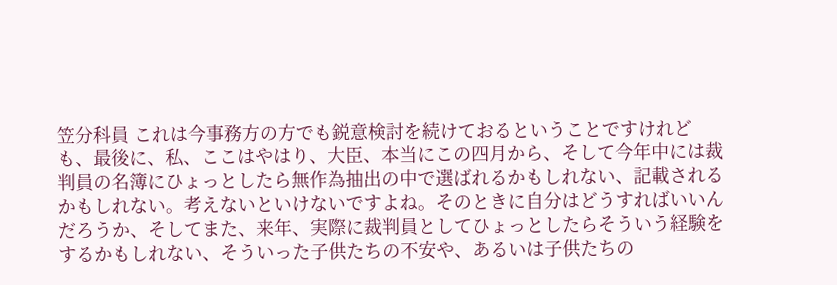笠分科員 これは今事務方の方でも鋭意検討を続けておるということですけれども、最後に、私、ここはやはり、大臣、本当にこの四月から、そして今年中には裁判員の名簿にひょっとしたら無作為抽出の中で選ばれるかもしれない、記載されるかもしれない。考えないといけないですよね。そのときに自分はどうすればいいんだろうか、そしてまた、来年、実際に裁判員としてひょっとしたらそういう経験をするかもしれない、そういった子供たちの不安や、あるいは子供たちの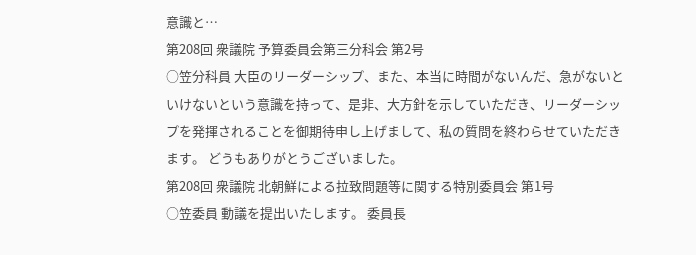意識と…
第208回 衆議院 予算委員会第三分科会 第2号
○笠分科員 大臣のリーダーシップ、また、本当に時間がないんだ、急がないといけないという意識を持って、是非、大方針を示していただき、リーダーシップを発揮されることを御期待申し上げまして、私の質問を終わらせていただきます。 どうもありがとうございました。
第208回 衆議院 北朝鮮による拉致問題等に関する特別委員会 第1号
○笠委員 動議を提出いたします。 委員長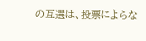の互選は、投票によらな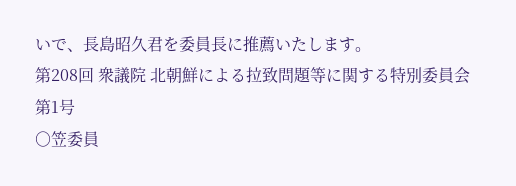いで、長島昭久君を委員長に推薦いたします。
第208回 衆議院 北朝鮮による拉致問題等に関する特別委員会 第1号
○笠委員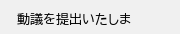動議を提出いたしま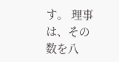す。 理事は、その数を八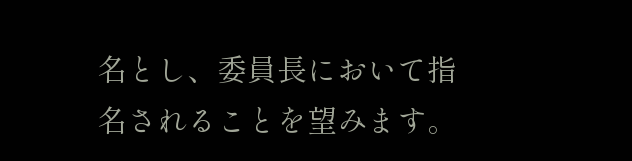名とし、委員長において指名されることを望みます。